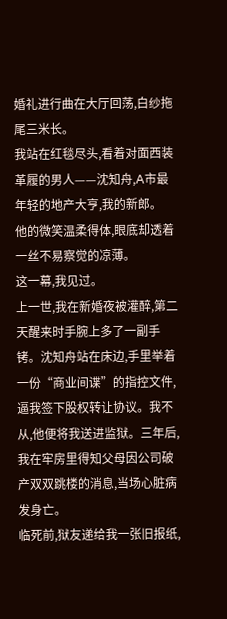婚礼进行曲在大厅回荡,白纱拖尾三米长。
我站在红毯尽头,看着对面西装革履的男人——沈知舟,A市最年轻的地产大亨,我的新郎。
他的微笑温柔得体,眼底却透着一丝不易察觉的凉薄。
这一幕,我见过。
上一世,我在新婚夜被灌醉,第二天醒来时手腕上多了一副手铐。沈知舟站在床边,手里举着一份“商业间谍”的指控文件,逼我签下股权转让协议。我不从,他便将我送进监狱。三年后,我在牢房里得知父母因公司破产双双跳楼的消息,当场心脏病发身亡。
临死前,狱友递给我一张旧报纸,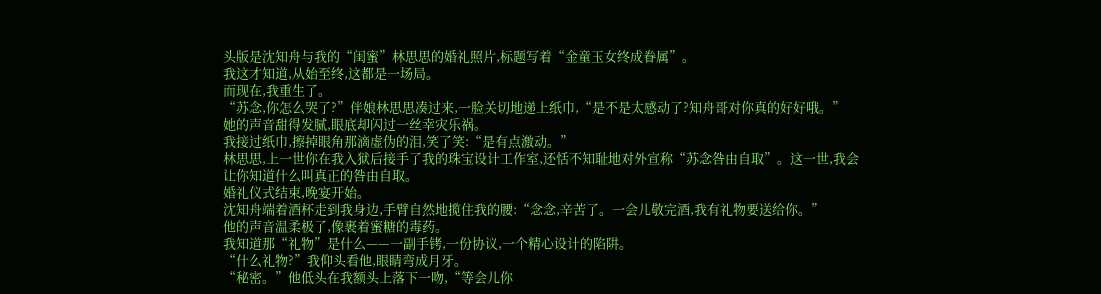头版是沈知舟与我的“闺蜜”林思思的婚礼照片,标题写着“金童玉女终成眷属”。
我这才知道,从始至终,这都是一场局。
而现在,我重生了。
“苏念,你怎么哭了?”伴娘林思思凑过来,一脸关切地递上纸巾,“是不是太感动了?知舟哥对你真的好好哦。”
她的声音甜得发腻,眼底却闪过一丝幸灾乐祸。
我接过纸巾,擦掉眼角那滴虚伪的泪,笑了笑:“是有点激动。”
林思思,上一世你在我入狱后接手了我的珠宝设计工作室,还恬不知耻地对外宣称“苏念咎由自取”。这一世,我会让你知道什么叫真正的咎由自取。
婚礼仪式结束,晚宴开始。
沈知舟端着酒杯走到我身边,手臂自然地揽住我的腰:“念念,辛苦了。一会儿敬完酒,我有礼物要送给你。”
他的声音温柔极了,像裹着蜜糖的毒药。
我知道那“礼物”是什么——一副手铐,一份协议,一个精心设计的陷阱。
“什么礼物?”我仰头看他,眼睛弯成月牙。
“秘密。”他低头在我额头上落下一吻,“等会儿你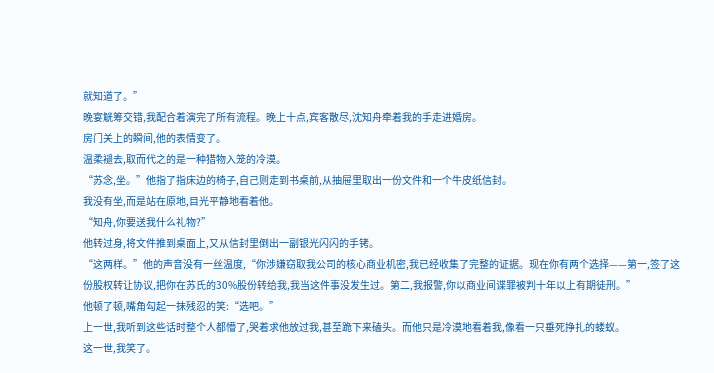就知道了。”
晚宴觥筹交错,我配合着演完了所有流程。晚上十点,宾客散尽,沈知舟牵着我的手走进婚房。
房门关上的瞬间,他的表情变了。
温柔褪去,取而代之的是一种猎物入笼的冷漠。
“苏念,坐。”他指了指床边的椅子,自己则走到书桌前,从抽屉里取出一份文件和一个牛皮纸信封。
我没有坐,而是站在原地,目光平静地看着他。
“知舟,你要送我什么礼物?”
他转过身,将文件推到桌面上,又从信封里倒出一副银光闪闪的手铐。
“这两样。”他的声音没有一丝温度,“你涉嫌窃取我公司的核心商业机密,我已经收集了完整的证据。现在你有两个选择——第一,签了这份股权转让协议,把你在苏氏的30%股份转给我,我当这件事没发生过。第二,我报警,你以商业间谍罪被判十年以上有期徒刑。”
他顿了顿,嘴角勾起一抹残忍的笑:“选吧。”
上一世,我听到这些话时整个人都懵了,哭着求他放过我,甚至跪下来磕头。而他只是冷漠地看着我,像看一只垂死挣扎的蝼蚁。
这一世,我笑了。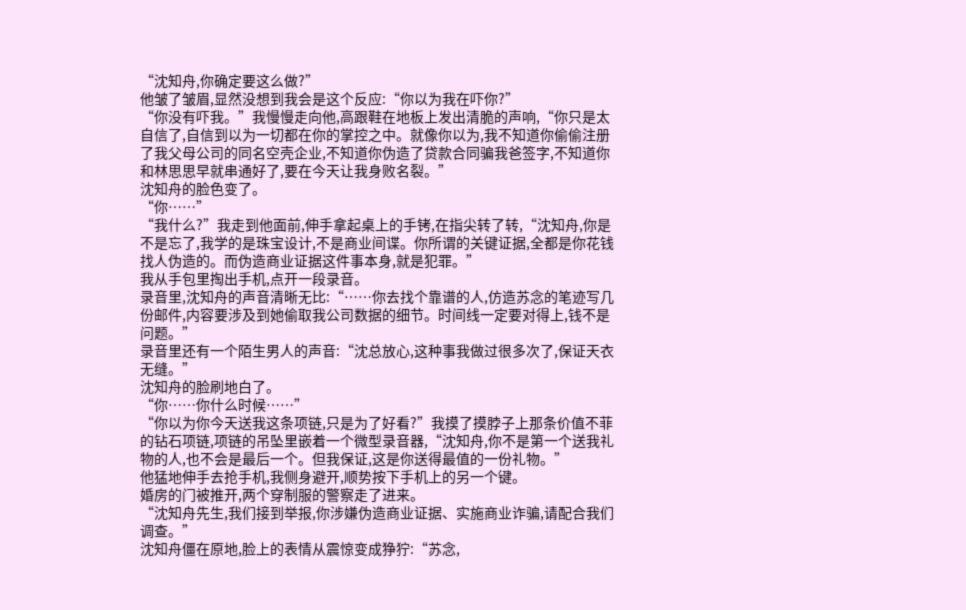“沈知舟,你确定要这么做?”
他皱了皱眉,显然没想到我会是这个反应:“你以为我在吓你?”
“你没有吓我。”我慢慢走向他,高跟鞋在地板上发出清脆的声响,“你只是太自信了,自信到以为一切都在你的掌控之中。就像你以为,我不知道你偷偷注册了我父母公司的同名空壳企业,不知道你伪造了贷款合同骗我爸签字,不知道你和林思思早就串通好了,要在今天让我身败名裂。”
沈知舟的脸色变了。
“你……”
“我什么?”我走到他面前,伸手拿起桌上的手铐,在指尖转了转,“沈知舟,你是不是忘了,我学的是珠宝设计,不是商业间谍。你所谓的关键证据,全都是你花钱找人伪造的。而伪造商业证据这件事本身,就是犯罪。”
我从手包里掏出手机,点开一段录音。
录音里,沈知舟的声音清晰无比:“……你去找个靠谱的人,仿造苏念的笔迹写几份邮件,内容要涉及到她偷取我公司数据的细节。时间线一定要对得上,钱不是问题。”
录音里还有一个陌生男人的声音:“沈总放心,这种事我做过很多次了,保证天衣无缝。”
沈知舟的脸刷地白了。
“你……你什么时候……”
“你以为你今天送我这条项链,只是为了好看?”我摸了摸脖子上那条价值不菲的钻石项链,项链的吊坠里嵌着一个微型录音器,“沈知舟,你不是第一个送我礼物的人,也不会是最后一个。但我保证,这是你送得最值的一份礼物。”
他猛地伸手去抢手机,我侧身避开,顺势按下手机上的另一个键。
婚房的门被推开,两个穿制服的警察走了进来。
“沈知舟先生,我们接到举报,你涉嫌伪造商业证据、实施商业诈骗,请配合我们调查。”
沈知舟僵在原地,脸上的表情从震惊变成狰狞:“苏念,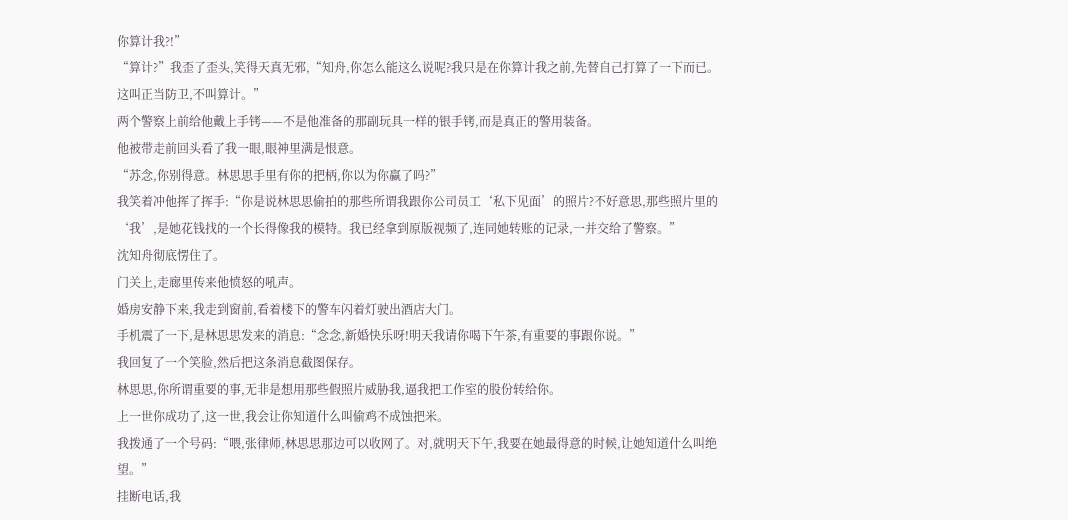你算计我?!”
“算计?”我歪了歪头,笑得天真无邪,“知舟,你怎么能这么说呢?我只是在你算计我之前,先替自己打算了一下而已。这叫正当防卫,不叫算计。”
两个警察上前给他戴上手铐——不是他准备的那副玩具一样的银手铐,而是真正的警用装备。
他被带走前回头看了我一眼,眼神里满是恨意。
“苏念,你别得意。林思思手里有你的把柄,你以为你赢了吗?”
我笑着冲他挥了挥手:“你是说林思思偷拍的那些所谓我跟你公司员工‘私下见面’的照片?不好意思,那些照片里的‘我’,是她花钱找的一个长得像我的模特。我已经拿到原版视频了,连同她转账的记录,一并交给了警察。”
沈知舟彻底愣住了。
门关上,走廊里传来他愤怒的吼声。
婚房安静下来,我走到窗前,看着楼下的警车闪着灯驶出酒店大门。
手机震了一下,是林思思发来的消息:“念念,新婚快乐呀!明天我请你喝下午茶,有重要的事跟你说。”
我回复了一个笑脸,然后把这条消息截图保存。
林思思,你所谓重要的事,无非是想用那些假照片威胁我,逼我把工作室的股份转给你。
上一世你成功了,这一世,我会让你知道什么叫偷鸡不成蚀把米。
我拨通了一个号码:“喂,张律师,林思思那边可以收网了。对,就明天下午,我要在她最得意的时候,让她知道什么叫绝望。”
挂断电话,我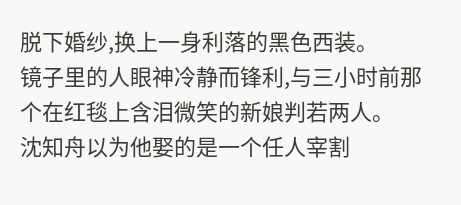脱下婚纱,换上一身利落的黑色西装。
镜子里的人眼神冷静而锋利,与三小时前那个在红毯上含泪微笑的新娘判若两人。
沈知舟以为他娶的是一个任人宰割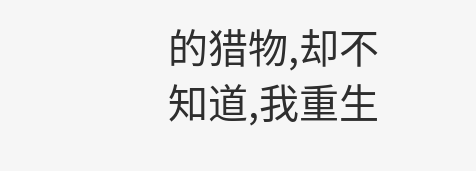的猎物,却不知道,我重生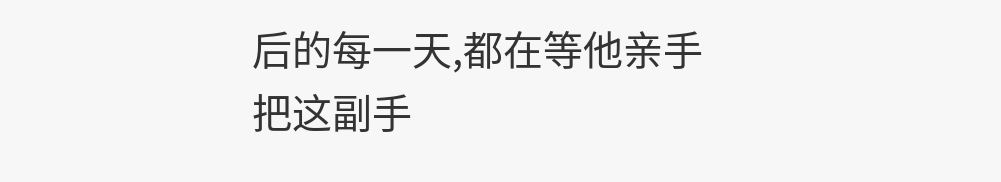后的每一天,都在等他亲手把这副手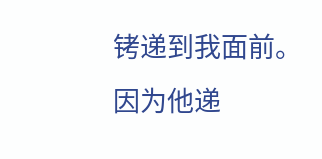铐递到我面前。
因为他递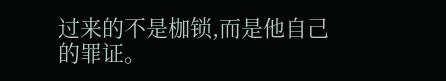过来的不是枷锁,而是他自己的罪证。